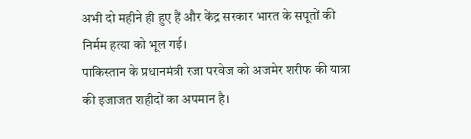अभी दो महीने ही हुए हैं और केंद्र सरकार भारत के सपूतों की निर्मम हत्या को भूल गई।
पाकिस्तान के प्रधानमंत्री रजा परवेज को अजमेर शरीफ की यात्रा की इजाजत शहीदों का अपमान है।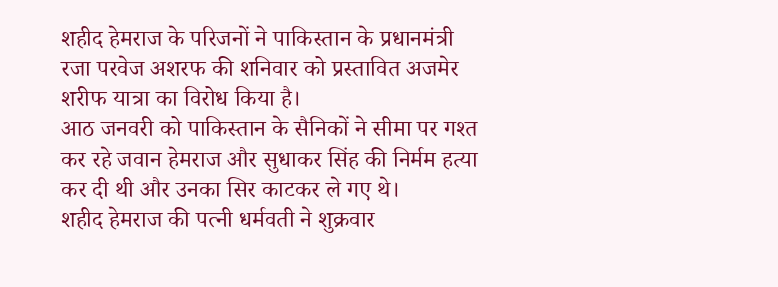शहीद हेमराज के परिजनों ने पाकिस्तान के प्रधानमंत्री रजा परवेज अशरफ की शनिवार को प्रस्तावित अजमेर शरीफ यात्रा का विरोध किया है।
आठ जनवरी को पाकिस्तान के सैनिकों ने सीमा पर गश्त कर रहे जवान हेमराज और सुधाकर सिंह की निर्मम हत्या कर दी थी और उनका सिर काटकर ले गए थे।
शहीद हेमराज की पत्नी धर्मवती ने शुक्रवार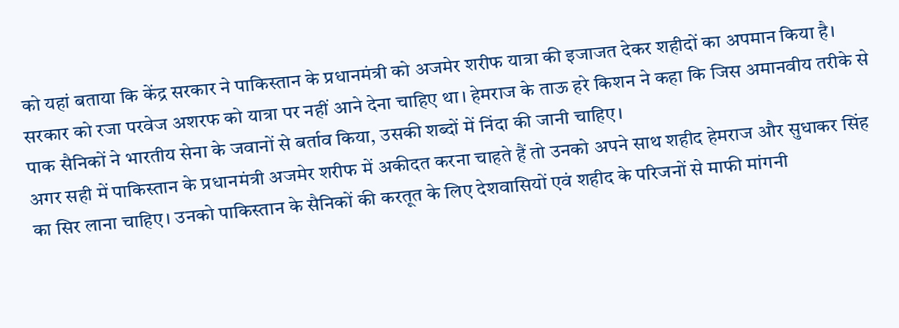को यहां बताया कि केंद्र सरकार ने पाकिस्तान के प्रधानमंत्री को अजमेर शरीफ यात्रा की इजाजत देकर शहीदों का अपमान किया है।
सरकार को रजा परवेज अशरफ को यात्रा पर नहीं आने देना चाहिए था। हेमराज के ताऊ हरे किशन ने कहा कि जिस अमानवीय तरीके से पाक सैनिकों ने भारतीय सेना के जवानों से बर्ताव किया, उसकी शब्दों में निंदा की जानी चाहिए।
अगर सही में पाकिस्तान के प्रधानमंत्री अजमेर शरीफ में अकीदत करना चाहते हैं तो उनको अपने साथ शहीद हेमराज और सुधाकर सिंह का सिर लाना चाहिए। उनको पाकिस्तान के सैनिकों की करतूत के लिए देशवासियों एवं शहीद के परिजनों से माफी मांगनी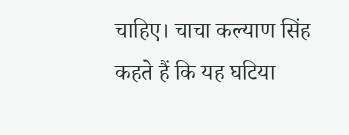चाहिए। चाचा कल्याण सिंह कहते हैं कि यह घटिया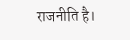राजनीति है।